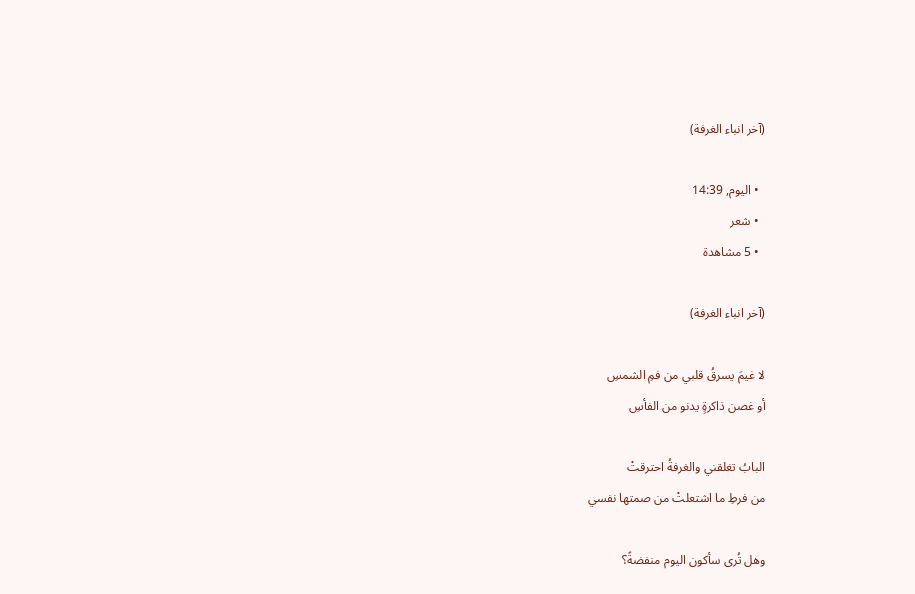(آخر انباء الغرفة)

  • اليوم, 14:39
  • شعر
  • 5 مشاهدة

(آخر انباء الغرفة)

لا غيمَ يسرقُ قلبي من فمِ الشمسِ
أو غصن ذاكرةٍ يدنو من الفأسِ

البابُ تغلقني والغرفةُ احترقتْ
من فرطِ ما اشتعلتْ من صمتها نفسي

وهل تُرى سأكون اليوم منفضةً؟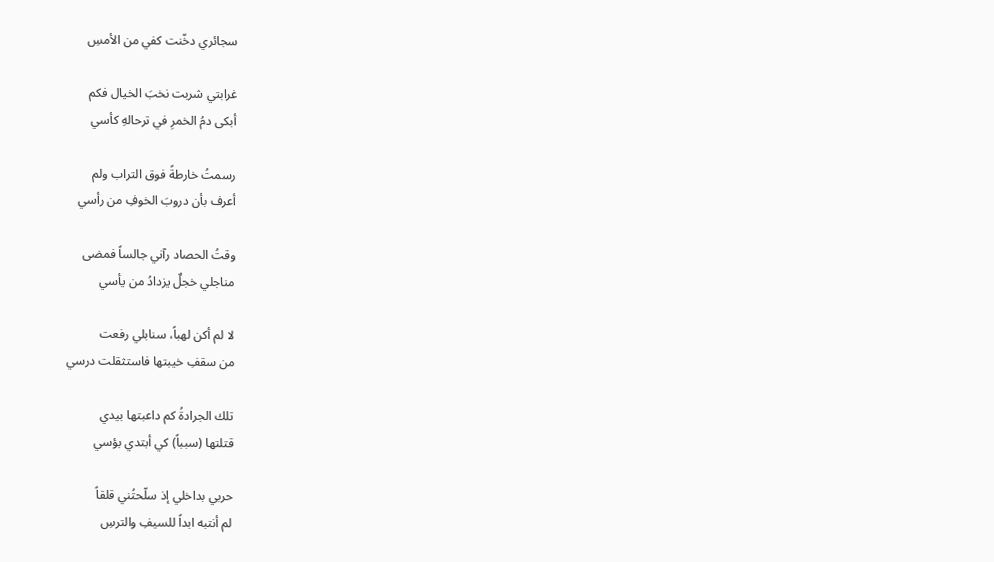سجائري دخّنت كفي من الأمسِ

غرابتي شربت نخبَ الخيال فكم
أبكى دمُ الخمرِ في ترحالهِ كأسي

رسمتُ خارطةً فوق التراب ولم
أعرف بأن دروبَ الخوفِ من رأسي

وقتُ الحصاد رآني جالساً فمضى
مناجلي خجلٌ يزدادُ من يأسي

لا لم أكن لهباً، سنابلي رفعت
من سقفِ خيبتها فاستثقلت درسي

تلك الجرادةُ كم داعبتها بيدي
قتلتها (سبباً) كي أبتدي بؤسي

حربي بداخلي إذ سلّحتُني قلقاً
لم أنتبه ابداً للسيفِ والترسِ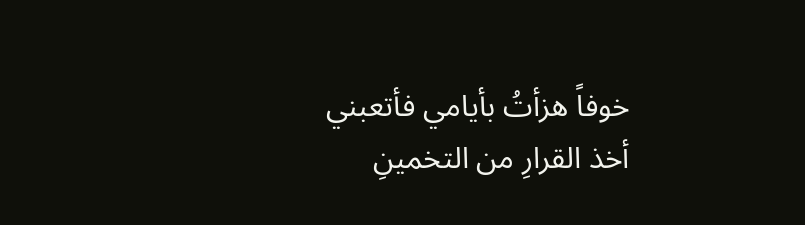خوفاً هزأتُ بأيامي فأتعبني
أخذ القرارِ من التخمينِ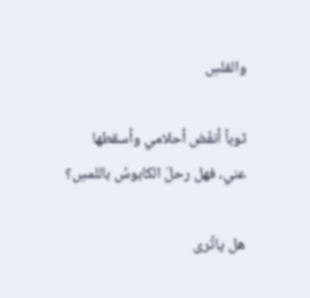والفلسِ

ثوباً أنفّض أحلامي وأسقطها
عني، فهل رحلَ الكابوسُ باللمسِ؟

هل ياتُرى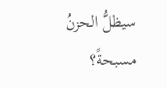سيظلُّ الحزنُ مسبحةً؟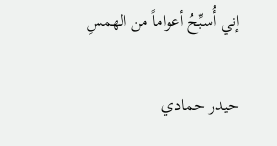إني أُسبِّحُ أعواماً من الهمسِ

حيدر حمادي